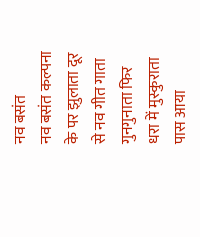नव बसंत
नव बसंत कल्पना के पर झुलाता दूर से नव गीत गाता गुनगुनाता फिर धरा में मुस्कुराता पास आया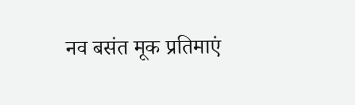नव बसंत मूक प्रतिमाएं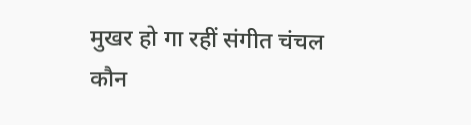मुखर हो गा रहीं संगीत चंचल कौन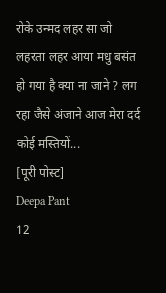रोके उन्मद लहर सा जो लहरता लहर आया मधु बसंत हो गया है क्या ना जाने ? लग रहा जैसे अंजाने आज मेरा दर्द कोई मस्तियों...
[पूरी पोस्ट]
Deepa Pant
12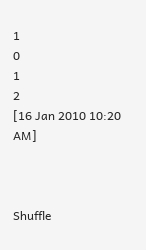1
0
1
2
[16 Jan 2010 10:20 AM]



Shuffle